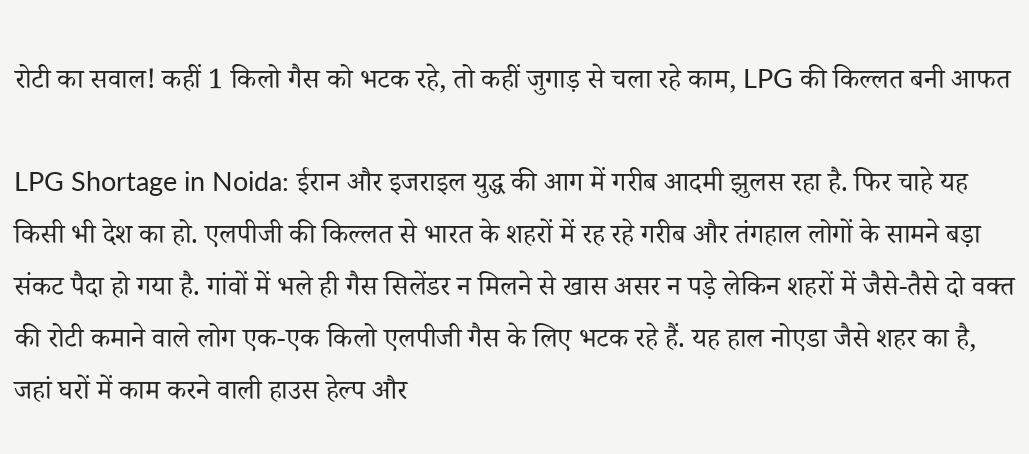रोटी का सवाल! कहीं 1 किलो गैस को भटक रहे, तो कहीं जुगाड़ से चला रहे काम, LPG की किल्लत बनी आफत

LPG Shortage in Noida: ईरान और इजराइल युद्ध की आग में गरीब आदमी झुलस रहा है. फिर चाहे यह किसी भी देश का हो. एलपीजी की किल्लत से भारत के शहरों में रह रहे गरीब और तंगहाल लोगों के सामने बड़ा संकट पैदा हो गया है. गांवों में भले ही गैस सिलेंडर न मिलने से खास असर न पड़े लेकिन शहरों में जैसे-तैसे दो वक्त की रोटी कमाने वाले लोग एक-एक किलो एलपीजी गैस के लिए भटक रहे हैं. यह हाल नोएडा जैसे शहर का है, जहां घरों में काम करने वाली हाउस हेल्प और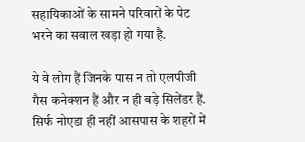सहायिकाओं के सामने परिवारों के पेट भरने का सवाल खड़ा हो गया है.

ये वे लोग हैं जिनके पास न तो एलपीजी गैस कनेक्शन हैं और न ही बड़े सिलेंडर हैं. सिर्फ नोएडा ही नहीं आसपास के शहरों में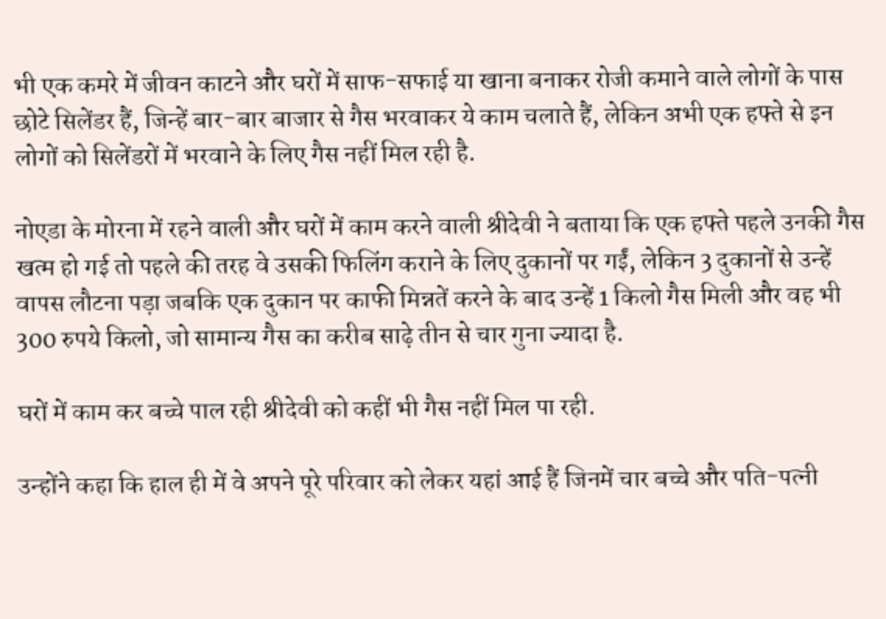भी एक कमरे में जीवन काटने और घरों में साफ-सफाई या खाना बनाकर रोजी कमाने वाले लोगों के पास छोटे सिलेंडर हैं, जिन्हें बार-बार बाजार से गैस भरवाकर ये काम चलाते हैं, लेकिन अभी एक हफ्ते से इन लोगों को सिलेंडरों में भरवाने के लिए गैस नहीं मिल रही है.

नोएडा के मोरना में रहने वाली और घरों में काम करने वाली श्रीदेवी ने बताया कि एक हफ्ते पहले उनकी गैस खत्म हो गई तो पहले की तरह वे उसकी फिलिंग कराने के लिए दुकानों पर गईं, लेकिन 3 दुकानों से उन्हें वापस लौटना पड़ा जबकि एक दुकान पर काफी मिन्नतें करने के बाद उन्हें 1 किलो गैस मिली और वह भी 300 रुपये किलो, जो सामान्य गैस का करीब साढ़े तीन से चार गुना ज्यादा है.

घरों में काम कर बच्‍चे पाल रही श्रीदेवी को कहीं भी गैस नहीं म‍िल पा रही.

उन्होंने कहा कि हाल ही में वे अपने पूरे परिवार को लेकर यहां आई हैं जिनमें चार बच्चे और पति-पत्नी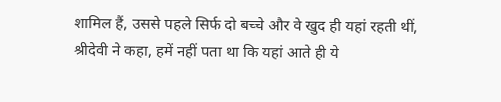शामिल हैं, उससे पहले सिर्फ दो बच्चे और वे खुद ही यहां रहती थीं, श्रीदेवी ने कहा, हमें नहीं पता था कि यहां आते ही ये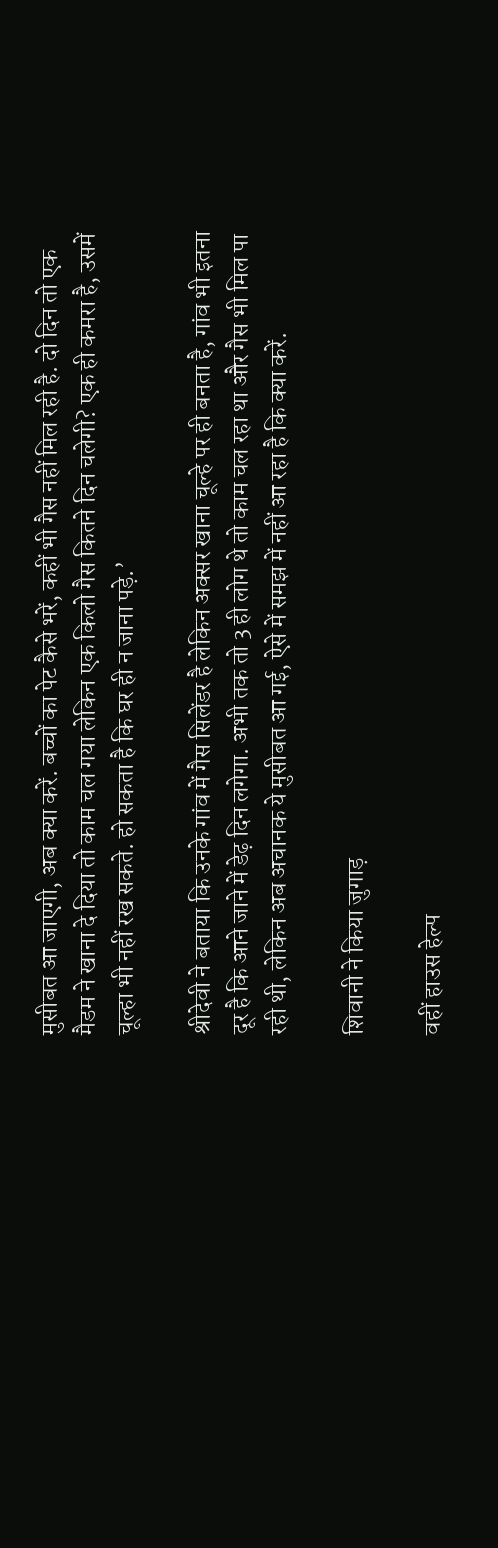मुसीबत आ जाएगी, अब क्या करें. बच्चों का पेट कैसे भरें, कहीं भी गैस नहीं मिल रही है. दो दिन तो एक मैडम ने खाना दे दिया तो काम चल गया लेकिन एक किलो गैस कितने दिन चलेगी? एक ही कमरा है, उसमें चूल्हा भी नहीं रख सकते. हो सकता है कि घर ही न जाना पड़े.’

श्रीदेवी ने बताया कि उनके गांव में गैस सिलेंडर है लेकिन अक्सर खाना चूल्हे पर ही बनता है, गांव भी इतना दूर है कि आने जाने में डेढ़ दिन लगेगा. अभी तक तो 3 ही लोग थे तो काम चल रहा था और गैस भी मिल पा रही थी, लेकिन अब अचानक ये मुसीबत आ गई, ऐसे में समझ में नहीं आ रहा है कि क्या करें.

शिवानी ने किया जुगाड़

वहीं हाउस हेल्प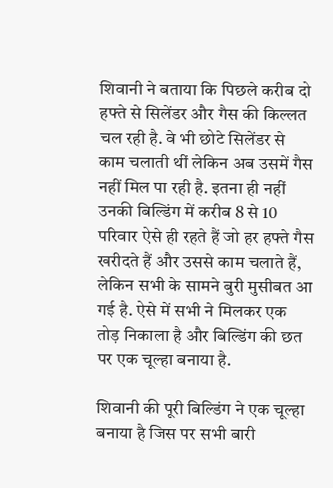शिवानी ने बताया कि पिछले करीब दो हफ्ते से सिलेंडर और गैस की किल्लत चल रही है. वे भी छोटे सिलेंडर से काम चलाती थीं लेकिन अब उसमें गैस नहीं मिल पा रही है. इतना ही नहीं उनकी बिल्डिंग में करीब 8 से 10 परिवार ऐसे ही रहते हैं जो हर हफ्ते गैस खरीदते हैं और उससे काम चलाते हैं, लेकिन सभी के सामने बुरी मुसीबत आ गई है. ऐसे में सभी ने मिलकर एक तोड़ निकाला है और बिल्डिंग की छत पर एक चूल्हा बनाया है.

शि‍वानी की पूरी ब‍िल्‍ड‍िंग ने एक चूल्‍हा बनाया है ज‍िस पर सभी बारी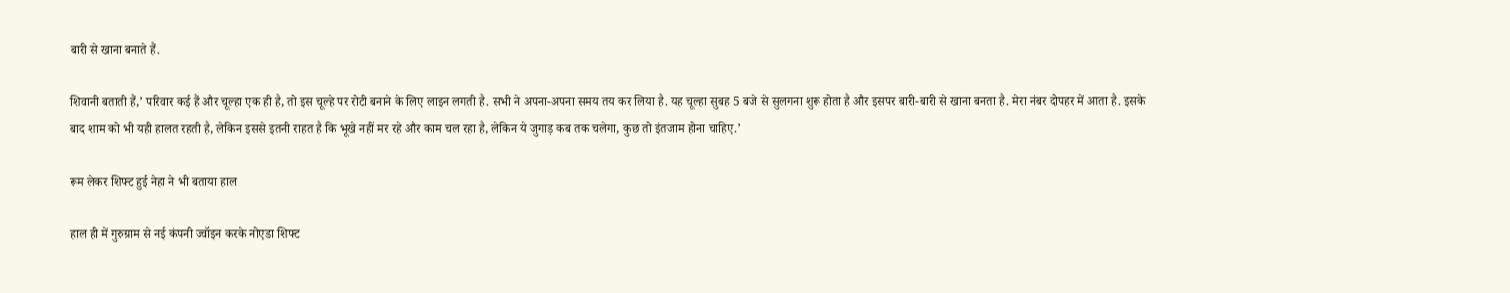बारी से खाना बनाते हैं.

शिवानी बताती हैं,’ परिवार कई हैं और चूल्हा एक ही है, तो इस चूल्हे पर रोटी बनाने के लिए लाइन लगती है. सभी ने अपना-अपना समय तय कर लिया है. यह चूल्हा सुबह 5 बजे से सुलगना शुरू होता है और इसपर बारी-बारी से खाना बनता है. मेरा नंबर दोपहर में आता है. इसके बाद शाम को भी यही हालत रहती है, लेकिन इससे इतनी राहत है कि भूखे नहीं मर रहे और काम चल रहा है, लेकिन ये जुगाड़ कब तक चलेगा, कुछ तो इंतजाम होना चाहिए.’

रूम लेकर शिफ्ट हुई नेहा ने भी बताया हाल

हाल ही में गुरुग्राम से नई कंपनी ज्वॉइन करके नोएडा शिफ्ट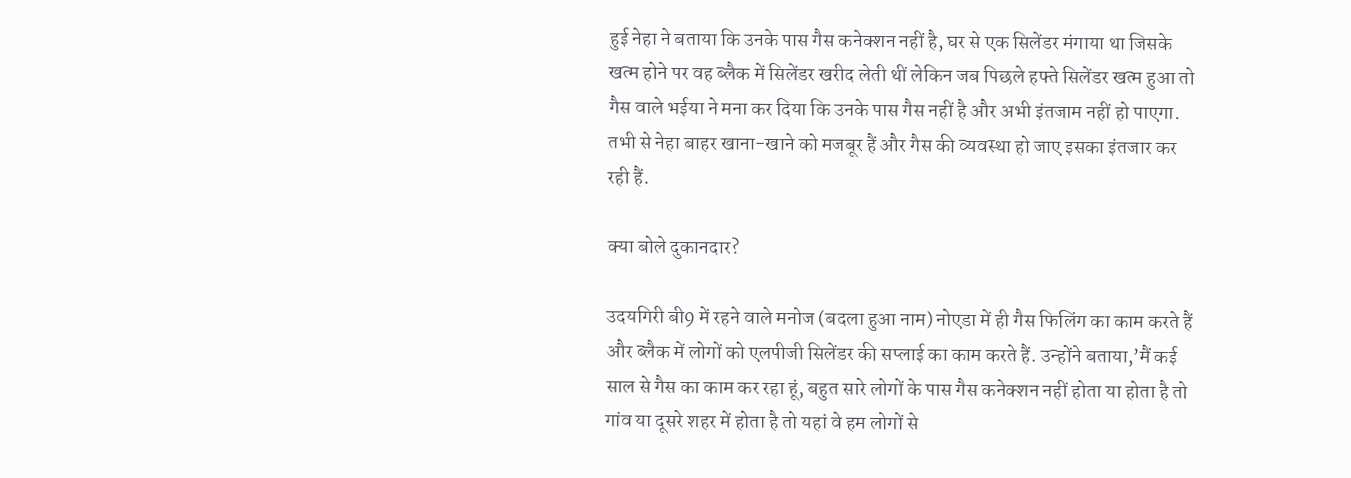हुई नेहा ने बताया कि उनके पास गैस कनेक्शन नहीं है, घर से एक सिलेंडर मंगाया था जिसके खत्म होने पर वह ब्लैक में सिलेंडर खरीद लेती थीं लेकिन जब पिछले हफ्ते सिलेंडर खत्म हुआ तो गैस वाले भईया ने मना कर दिया कि उनके पास गैस नहीं है और अभी इंतजाम नहीं हो पाएगा. तभी से नेहा बाहर खाना-खाने को मजबूर हैं और गैस की व्यवस्था हो जाए इसका इंतजार कर रही हैं.

क्या बोले दुकानदार?

उदयगिरी बी9 में रहने वाले मनोज (बदला हुआ नाम) नोएडा में ही गैस फिलिंग का काम करते हैं और ब्लैक में लोगों को एलपीजी सिलेंडर की सप्लाई का काम करते हैं. उन्होंने बताया,’मैं कई साल से गैस का काम कर रहा हूं, बहुत सारे लोगों के पास गैस कनेक्शन नहीं होता या होता है तो गांव या दूसरे शहर में होता है तो यहां वे हम लोगों से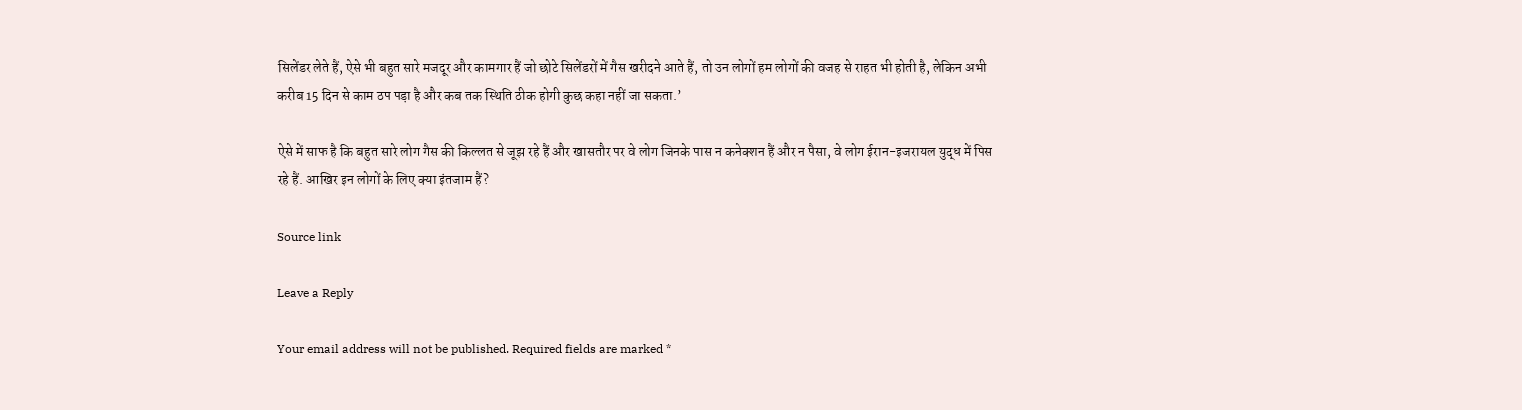सिलेंडर लेते हैं, ऐसे भी बहुत सारे मजदूर और कामगार हैं जो छोटे सिलेंडरों में गैस खरीदने आते हैं, तो उन लोगों हम लोगों की वजह से राहत भी होती है, लेकिन अभी करीब 15 दिन से काम ठप पड़ा है और कब तक स्थिति ठीक होगी कुछ कहा नहीं जा सकता.’

ऐसे में साफ है कि बहुत सारे लोग गैस की किल्लत से जूझ रहे हैं और खासतौर पर वे लोग जिनके पास न कनेक्शन हैं और न पैसा, वे लोग ईरान-इजरायल युद्ध में पिस रहे हैं. आखिर इन लोगों के लिए क्या इंतजाम हैं?

Source link

Leave a Reply

Your email address will not be published. Required fields are marked *